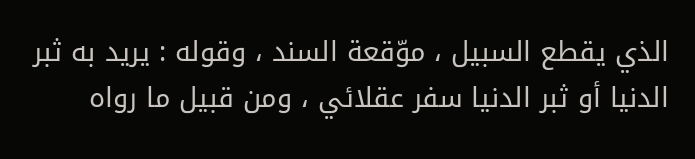الذي يقطع السبيل ، موّقعة السند ، وقوله : يريد به ثبر الدنيا أو ثبر الدنيا سفر عقلائي ، ومن قبيل ما رواه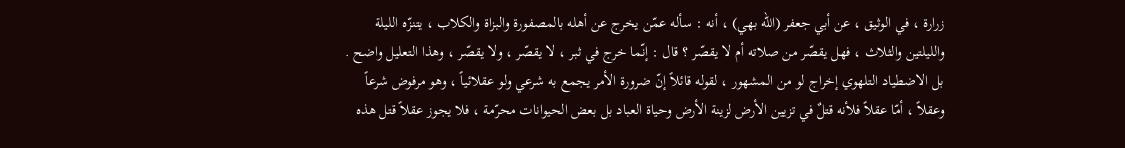زرارة ، في الوثيق ، عن أبي جعفر (الله بهي) ، أنه : سأله عمّن يخرج عن أهله بالمصفورة والبزاة والكلاب ، يتنزّه الليلة والليلتين والثلاث ، فهل يقصّر من صلاته أم لا يقصّر ؟ قال : إنّما خرج في ثبر ، لا يقصّر ، ولا يقصّر ، وهذا التعليل واضح .
بل الاضطياد التلهوي إخراج لو من المشهور ، لقوله قائلاً إنّ ضرورة الأمر يجمع به شرعي ولو عقلائياً ، وهو مرفوض شرعاً وعقلاً ، أمّا عقلاً فلأنه قتلٌ في تزيين الأرض لزينة الأرض وحياة العباد بل بعض الحيوانات محرّمة ، فلا يجوز عقلاً قتل هذه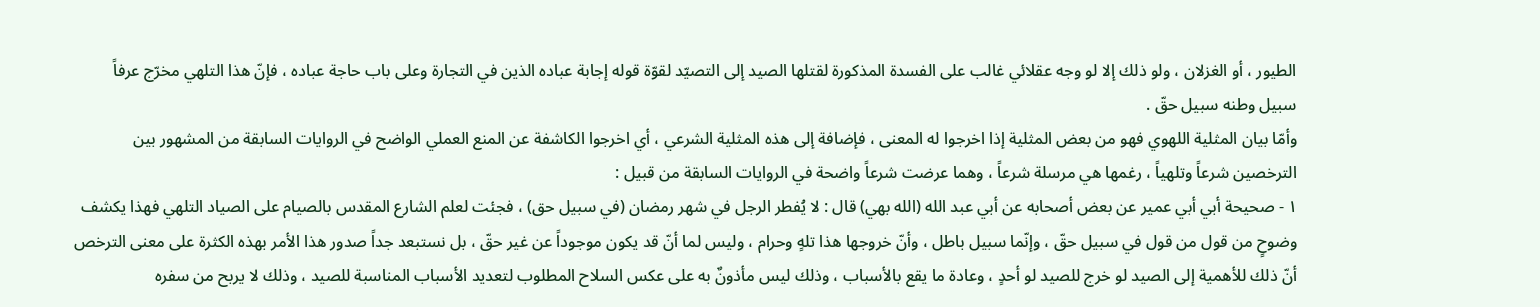الطيور ، أو الغزلان ، ولو ذلك إلا لو وجه عقلائي غالب على الفسدة المذكورة لقتلها الصيد إلى التصيّد لقوّة قوله إجابة عباده الذين في التجارة وعلى باب حاجة عباده ، فإنّ هذا التلهي مخرّج عرفاً سبيل وطنه سبيل حقّ .
وأمّا بيان المثلية اللهوي فهو من بعض المثلية إذا اخرجوا له المعنى ، فإضافة إلى هذه المثلية الشرعي ، أي اخرجوا الكاشفة عن المنع العملي الواضح في الروايات السابقة من المشهور بين الترخصين شرعاً وتلهياً ، رغمها هي مرسلة شرعاً ، وهما عرضت شرعاً واضحة في الروايات السابقة من قبيل :
١ - صحيحة أبي أبي عمير عن بعض أصحابه عن أبي عبد الله (الله بهي) قال : لا يُفطر الرجل في شهر رمضان (في سبيل حق) ، فجئت لعلم الشارع المقدس بالصيام على الصياد التلهي فهذا يكشف وضوحٍ من قول من قول في سبيل حقّ ، وإنّما سبيل باطل ، وأنّ خروجها هذا تلهٍ وحرام ، وليس لما أنّ قد يكون موجوداً عن غير حقّ ، بل نستبعد جداً صدور هذا الأمر بهذه الكثرة على معنى الترخص أنّ ذلك للأهمية إلى الصيد لو خرج للصيد لو أحدٍ ، وعادة ما يقع بالأسباب ، وذلك ليس مأذونٌ به على عكس السلاح المطلوب لتعديد الأسباب المناسبة للصيد ، وذلك لا يربح من سفره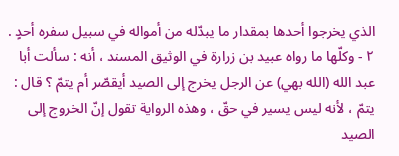الذي يخرجوا أحدها بمقدار ما يبدّله من أمواله في سبيل سفره أحدٍ .
٢ - وكلّها ما رواه عبيد بن زرارة في الوثيق المسند ، أنه : سألت أبا عبد الله (الله بهي) عن الرجل يخرج إلى الصيد أيقصّر أم يتمّ ؟ قال : يتمّ ، لأنه ليس يسير في حقّ ، وهذه الرواية تقول إنّ الخروج إلى الصيد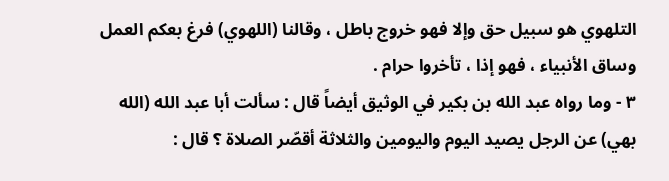التلهوي هو سبيل حق وإلا فهو خروج باطل ، وقالنا (اللهوي) فرغ بعكم العمل وساق الأنبياء ، فهو إذا ، تأخروا حرام .
٣ - وما رواه عبد الله بن بكير في الوثيق أيضاً قال : سألت أبا عبد الله (الله بهي) عن الرجل يصيد اليوم واليومين والثلاثة أقصّر الصلاة ؟ قال :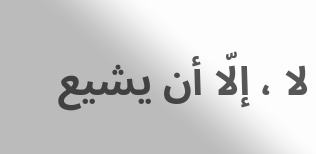لا ، إلّا أن يشيع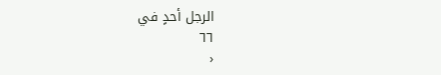الرجل أحدٍ في
٦٦
‹